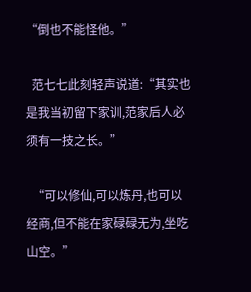“倒也不能怪他。”

  范七七此刻轻声说道:“其实也是我当初留下家训,范家后人必须有一技之长。”

  “可以修仙,可以炼丹,也可以经商,但不能在家碌碌无为,坐吃山空。”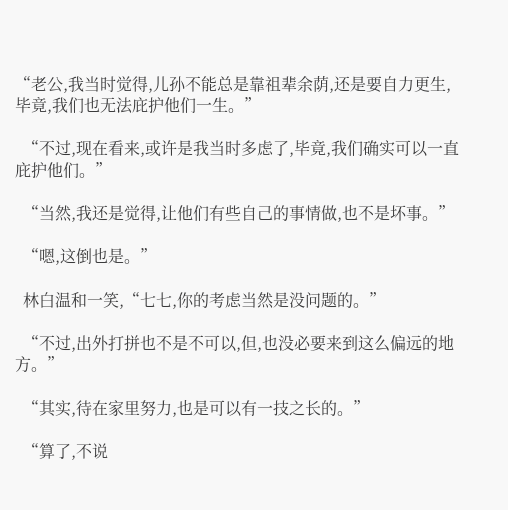“老公,我当时觉得,儿孙不能总是靠祖辈余荫,还是要自力更生,毕竟,我们也无法庇护他们一生。”

  “不过,现在看来,或许是我当时多虑了,毕竟,我们确实可以一直庇护他们。”

  “当然,我还是觉得,让他们有些自己的事情做,也不是坏事。”

  “嗯,这倒也是。”

  林白温和一笑,“七七,你的考虑当然是没问题的。”

  “不过,出外打拼也不是不可以,但,也没必要来到这么偏远的地方。”

  “其实,待在家里努力,也是可以有一技之长的。”

  “算了,不说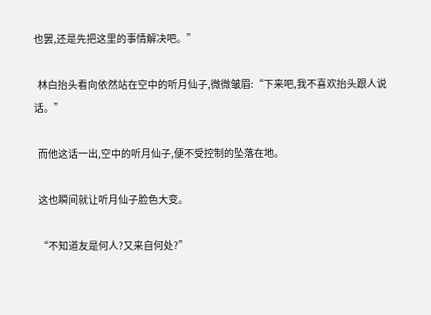也罢,还是先把这里的事情解决吧。”

  林白抬头看向依然站在空中的听月仙子,微微皱眉:“下来吧,我不喜欢抬头跟人说话。”

  而他这话一出,空中的听月仙子,便不受控制的坠落在地。

  这也瞬间就让听月仙子脸色大变。

  “不知道友是何人?又来自何处?”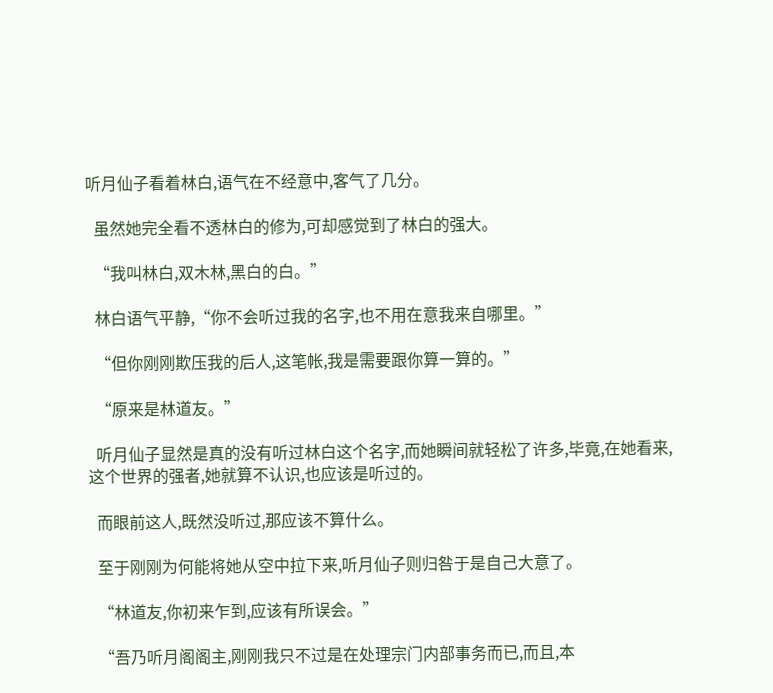听月仙子看着林白,语气在不经意中,客气了几分。

  虽然她完全看不透林白的修为,可却感觉到了林白的强大。

  “我叫林白,双木林,黑白的白。”

  林白语气平静,“你不会听过我的名字,也不用在意我来自哪里。”

  “但你刚刚欺压我的后人,这笔帐,我是需要跟你算一算的。”

  “原来是林道友。”

  听月仙子显然是真的没有听过林白这个名字,而她瞬间就轻松了许多,毕竟,在她看来,这个世界的强者,她就算不认识,也应该是听过的。

  而眼前这人,既然没听过,那应该不算什么。

  至于刚刚为何能将她从空中拉下来,听月仙子则归咎于是自己大意了。

  “林道友,你初来乍到,应该有所误会。”

  “吾乃听月阁阁主,刚刚我只不过是在处理宗门内部事务而已,而且,本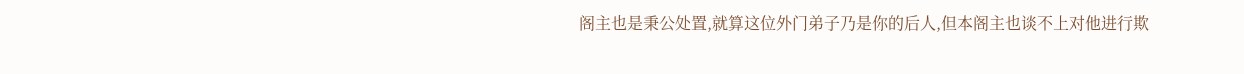阁主也是秉公处置,就算这位外门弟子乃是你的后人,但本阁主也谈不上对他进行欺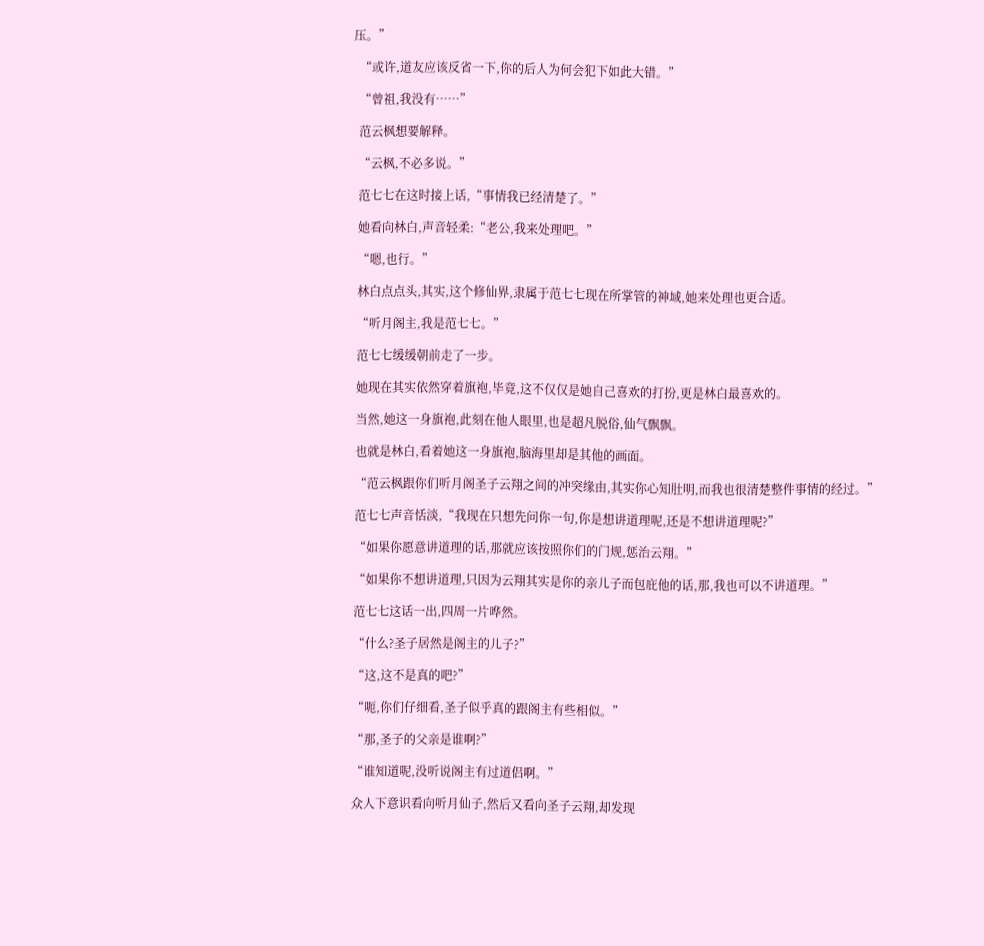压。”

  “或许,道友应该反省一下,你的后人为何会犯下如此大错。”

  “曾祖,我没有……”

  范云枫想要解释。

  “云枫,不必多说。”

  范七七在这时接上话,“事情我已经清楚了。”

  她看向林白,声音轻柔:“老公,我来处理吧。”

  “嗯,也行。”

  林白点点头,其实,这个修仙界,隶属于范七七现在所掌管的神域,她来处理也更合适。

  “听月阁主,我是范七七。”

  范七七缓缓朝前走了一步。

  她现在其实依然穿着旗袍,毕竟,这不仅仅是她自己喜欢的打扮,更是林白最喜欢的。

  当然,她这一身旗袍,此刻在他人眼里,也是超凡脱俗,仙气飘飘。

  也就是林白,看着她这一身旗袍,脑海里却是其他的画面。

  “范云枫跟你们听月阁圣子云翔之间的冲突缘由,其实你心知肚明,而我也很清楚整件事情的经过。”

  范七七声音恬淡,“我现在只想先问你一句,你是想讲道理呢,还是不想讲道理呢?”

  “如果你愿意讲道理的话,那就应该按照你们的门规,惩治云翔。”

  “如果你不想讲道理,只因为云翔其实是你的亲儿子而包庇他的话,那,我也可以不讲道理。”

  范七七这话一出,四周一片哗然。

  “什么?圣子居然是阁主的儿子?”

  “这,这不是真的吧?”

  “呃,你们仔细看,圣子似乎真的跟阁主有些相似。”

  “那,圣子的父亲是谁啊?”

  “谁知道呢,没听说阁主有过道侣啊。”

  众人下意识看向听月仙子,然后又看向圣子云翔,却发现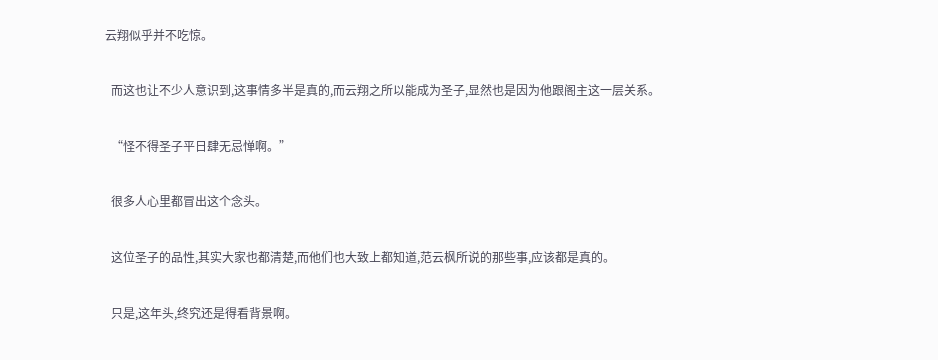云翔似乎并不吃惊。

  而这也让不少人意识到,这事情多半是真的,而云翔之所以能成为圣子,显然也是因为他跟阁主这一层关系。

  “怪不得圣子平日肆无忌惮啊。”

  很多人心里都冒出这个念头。

  这位圣子的品性,其实大家也都清楚,而他们也大致上都知道,范云枫所说的那些事,应该都是真的。

  只是,这年头,终究还是得看背景啊。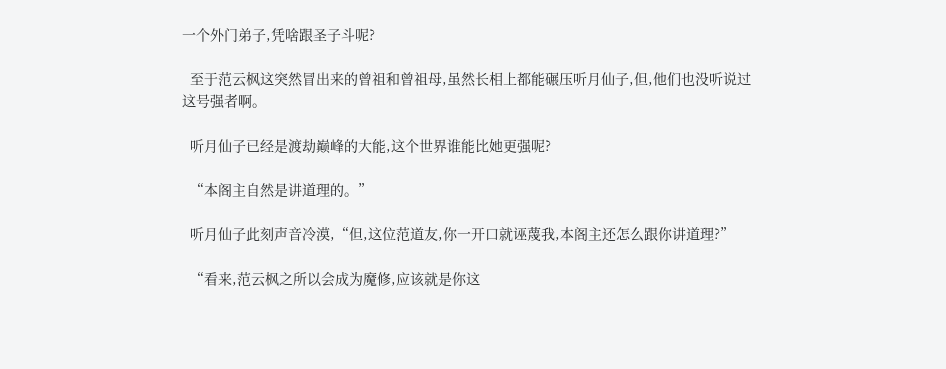一个外门弟子,凭啥跟圣子斗呢?

  至于范云枫这突然冒出来的曾祖和曾祖母,虽然长相上都能碾压听月仙子,但,他们也没听说过这号强者啊。

  听月仙子已经是渡劫巅峰的大能,这个世界谁能比她更强呢?

  “本阁主自然是讲道理的。”

  听月仙子此刻声音冷漠,“但,这位范道友,你一开口就诬蔑我,本阁主还怎么跟你讲道理?”

  “看来,范云枫之所以会成为魔修,应该就是你这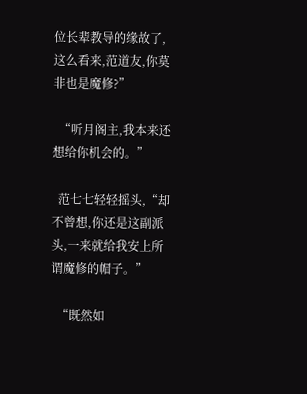位长辈教导的缘故了,这么看来,范道友,你莫非也是魔修?”

  “听月阁主,我本来还想给你机会的。”

  范七七轻轻摇头,“却不曾想,你还是这副派头,一来就给我安上所谓魔修的帽子。”

  “既然如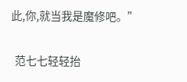此,你,就当我是魔修吧。”

  范七七轻轻抬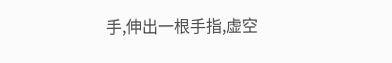手,伸出一根手指,虚空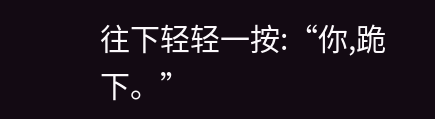往下轻轻一按:“你,跪下。”